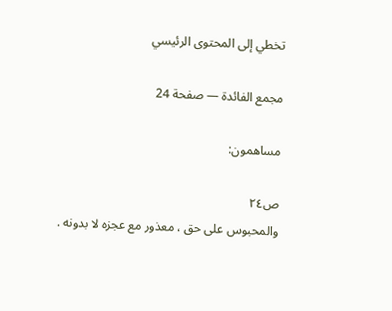تخطي إلى المحتوى الرئيسي

مجمع الفائدة — صفحة 24

مساهمون:

ص٢٤
والمحبوس على حق ، معذور مع عجزه لا بدونه .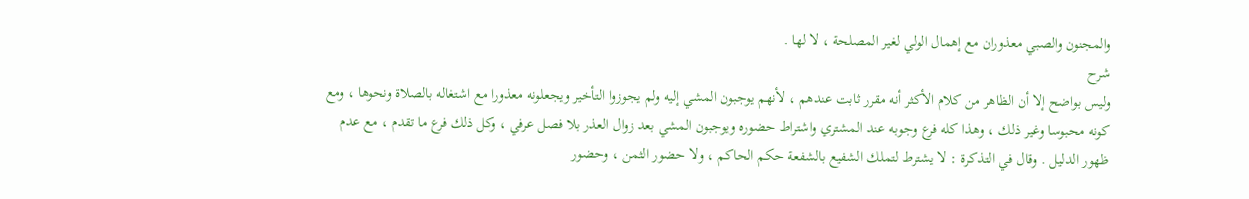والمجنون والصبي معذوران مع إهمال الولي لغير المصلحة ، لا لها .
شرح
وليس بواضح إلا أن الظاهر من كلام الأكثر أنه مقرر ثابت عندهم ، لأنهم يوجبون المشي إليه ولم يجوزوا التأخير ويجعلونه معذورا مع اشتغاله بالصلاة ونحوها ، ومع كونه محبوسا وغير ذلك ، وهذا كله فرع وجوبه عند المشتري واشتراط حضوره ويوجبون المشي بعد زوال العذر بلا فصل عرفي ، وكل ذلك فرع ما تقدم ، مع عدم ظهور الدليل . وقال في التذكرة : لا يشترط لتملك الشفيع بالشفعة حكم الحاكم ، ولا حضور الثمن ، وحضور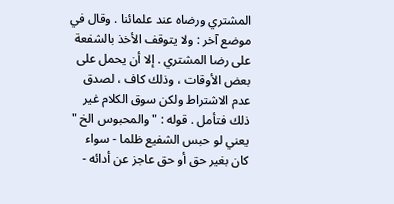المشتري ورضاه عند علمائنا . وقال في موضع آخر : ولا يتوقف الأخذ بالشفعة على رضا المشتري . إلا أن يحمل على بعض الأوقات ، وذلك كاف ، لصدق عدم الاشتراط ولكن سوق الكلام غير ذلك فتأمل . قوله : " والمحبوس الخ " يعني لو حبس الشفيع ظلما - سواء كان بغير حق أو حق عاجز عن أدائه -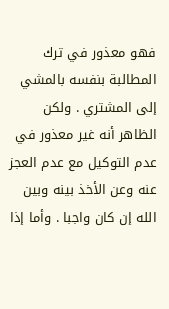فهو معذور في ترك المطالبة بنفسه بالمشي إلى المشتري . ولكن الظاهر أنه غير معذور في عدم التوكيل مع عدم العجز عنه وعن الأخذ بينه وبين الله إن كان واجبا . وأما إذا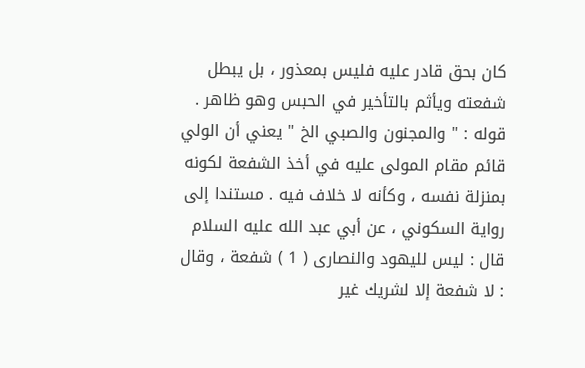كان بحق قادر عليه فليس بمعذور ، بل يبطل شفعته ويأثم بالتأخير في الحبس وهو ظاهر . قوله : " والمجنون والصبي الخ " يعني أن الولي قائم مقام المولى عليه في أخذ الشفعة لكونه بمنزلة نفسه ، وكأنه لا خلاف فيه . مستندا إلى رواية السكوني ، عن أبي عبد الله عليه السلام قال : ليس لليهود والنصارى ( 1 ) شفعة ، وقال : لا شفعة إلا لشريك غير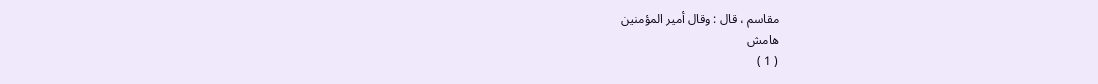مقاسم ، قال : وقال أمير المؤمنين
هامش
( 1 )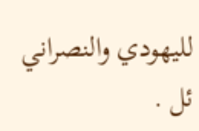لليهودي والنصراني ئل .